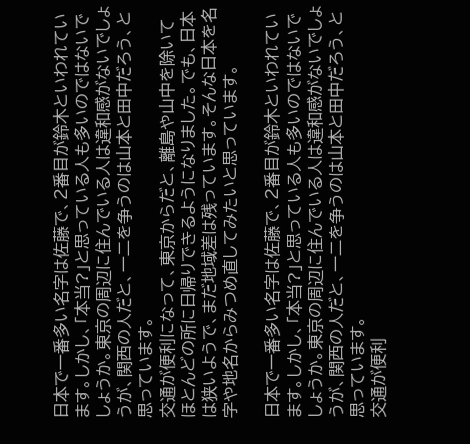日本で一番多い名字は佐藤で、2番目が鈴木といわれています。しかし、「本当?」と思っている人も多いのではないでしょうか。東京の周辺に住んでいる人は違和感がないでしょうが、関西の人だと、一二を争うのは山本と田中だろう、と思っています。
交通が便利になって、東京からだと、離島や山中を除いてほとんどの所に日帰りできるようになりました。でも、日本は狭いようで、まだ地域差は残っています。そんな日本を名字や地名からみつめ直してみたいと思っています。

日本で一番多い名字は佐藤で、2番目が鈴木といわれています。しかし、「本当?」と思っている人も多いのではないでしょうか。東京の周辺に住んでいる人は違和感がないでしょうが、関西の人だと、一二を争うのは山本と田中だろう、と思っています。
交通が便利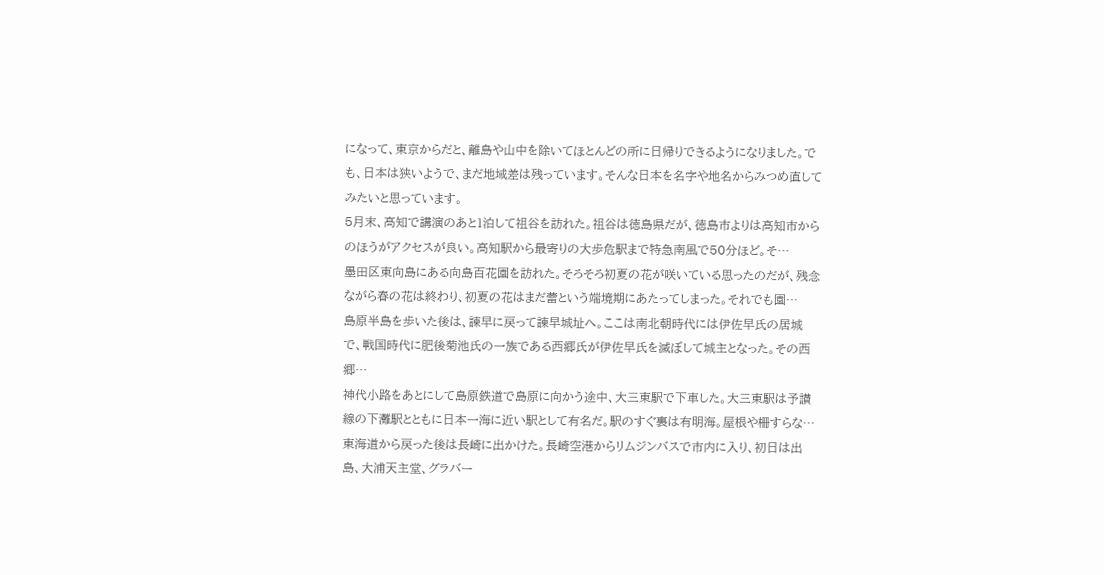になって、東京からだと、離島や山中を除いてほとんどの所に日帰りできるようになりました。でも、日本は狭いようで、まだ地域差は残っています。そんな日本を名字や地名からみつめ直してみたいと思っています。
5月末、高知で講演のあと1泊して祖谷を訪れた。祖谷は徳島県だが、徳島市よりは高知市からのほうがアクセスが良い。高知駅から最寄りの大歩危駅まで特急南風で50分ほど。そ…
墨田区東向島にある向島百花園を訪れた。そろそろ初夏の花が咲いている思ったのだが、残念ながら春の花は終わり、初夏の花はまだ蕾という端境期にあたってしまった。それでも園…
島原半島を歩いた後は、諫早に戻って諫早城址へ。ここは南北朝時代には伊佐早氏の居城で、戦国時代に肥後菊池氏の一族である西郷氏が伊佐早氏を滅ぼして城主となった。その西郷…
神代小路をあとにして島原鉄道で島原に向かう途中、大三東駅で下車した。大三東駅は予讃線の下灘駅とともに日本一海に近い駅として有名だ。駅のすぐ裏は有明海。屋根や柵すらな…
東海道から戻った後は長崎に出かけた。長崎空港からリムジンバスで市内に入り、初日は出島、大浦天主堂、グラバー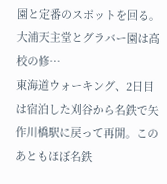園と定番のスポットを回る。大浦天主堂とグラバー園は高校の修…
東海道ウォーキング、2日目は宿泊した刈谷から名鉄で矢作川橋駅に戻って再開。このあともほぼ名鉄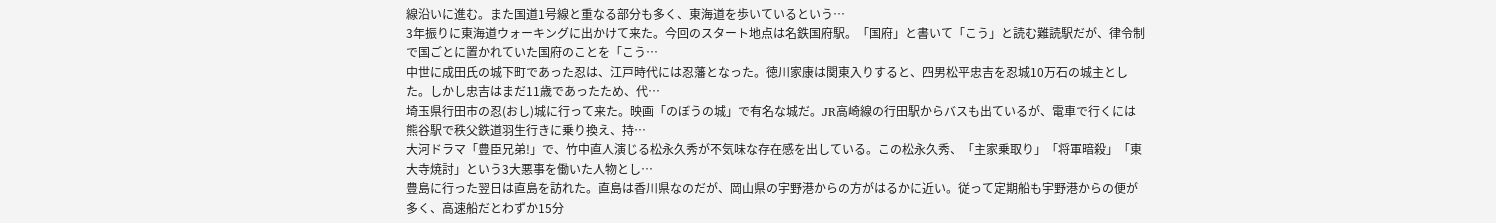線沿いに進む。また国道1号線と重なる部分も多く、東海道を歩いているという…
3年振りに東海道ウォーキングに出かけて来た。今回のスタート地点は名鉄国府駅。「国府」と書いて「こう」と読む難読駅だが、律令制で国ごとに置かれていた国府のことを「こう…
中世に成田氏の城下町であった忍は、江戸時代には忍藩となった。徳川家康は関東入りすると、四男松平忠吉を忍城10万石の城主とした。しかし忠吉はまだ11歳であったため、代…
埼玉県行田市の忍(おし)城に行って来た。映画「のぼうの城」で有名な城だ。JR高崎線の行田駅からバスも出ているが、電車で行くには熊谷駅で秩父鉄道羽生行きに乗り換え、持…
大河ドラマ「豊臣兄弟!」で、竹中直人演じる松永久秀が不気味な存在感を出している。この松永久秀、「主家乗取り」「将軍暗殺」「東大寺焼討」という3大悪事を働いた人物とし…
豊島に行った翌日は直島を訪れた。直島は香川県なのだが、岡山県の宇野港からの方がはるかに近い。従って定期船も宇野港からの便が多く、高速船だとわずか15分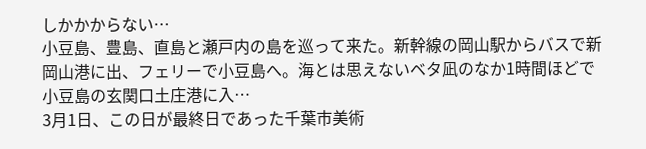しかかからない…
小豆島、豊島、直島と瀬戸内の島を巡って来た。新幹線の岡山駅からバスで新岡山港に出、フェリーで小豆島へ。海とは思えないベタ凪のなか1時間ほどで小豆島の玄関口土庄港に入…
3月1日、この日が最終日であった千葉市美術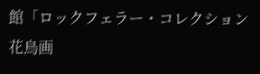館「ロックフェラー・コレクション花鳥画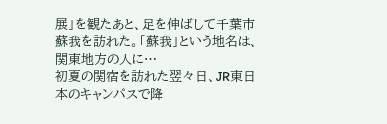展」を観たあと、足を伸ばして千葉市蘇我を訪れた。「蘇我」という地名は、関東地方の人に…
初夏の関宿を訪れた翌々日、JR東日本のキャンパスで降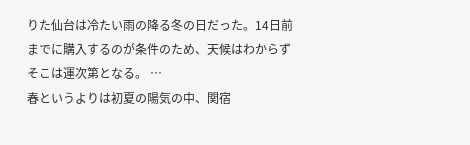りた仙台は冷たい雨の降る冬の日だった。14日前までに購入するのが条件のため、天候はわからずそこは運次第となる。 …
春というよりは初夏の陽気の中、関宿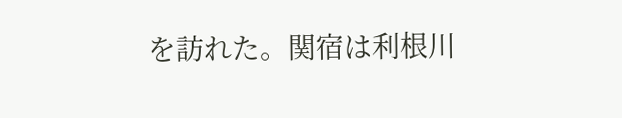を訪れた。関宿は利根川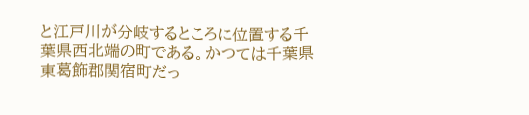と江戸川が分岐するところに位置する千葉県西北端の町である。かつては千葉県東葛飾郡関宿町だっ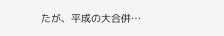たが、平成の大合併…